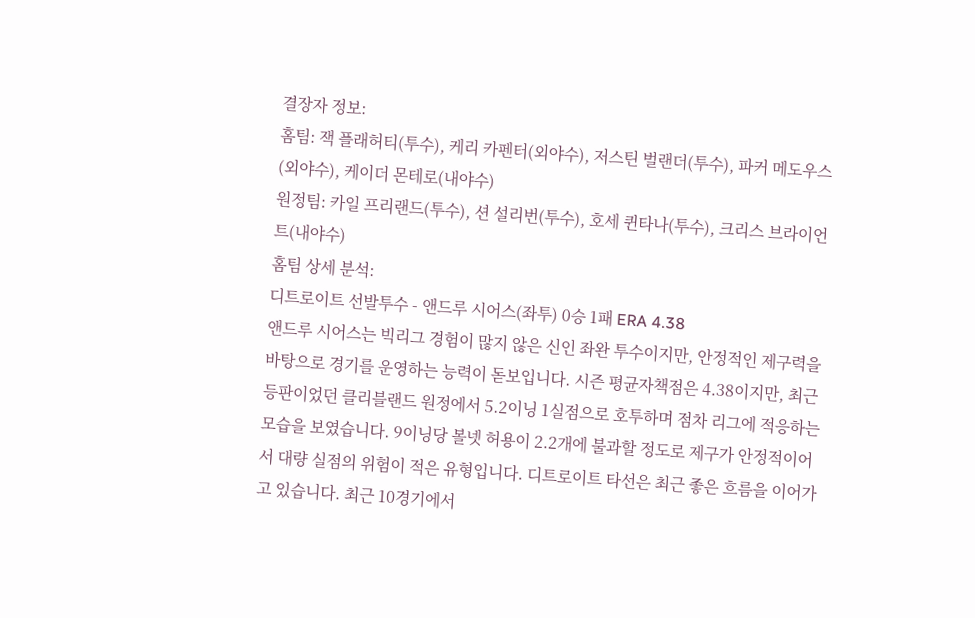결장자 정보:
홈팀: 잭 플래허티(투수), 케리 카펜터(외야수), 저스틴 벌랜더(투수), 파커 메도우스(외야수), 케이더 몬테로(내야수)
원정팀: 카일 프리랜드(투수), 션 설리번(투수), 호세 퀸타나(투수), 크리스 브라이언트(내야수)
홈팀 상세 분석:
디트로이트 선발투수 - 앤드루 시어스(좌투) 0승 1패 ERA 4.38
앤드루 시어스는 빅리그 경험이 많지 않은 신인 좌완 투수이지만, 안정적인 제구력을 바탕으로 경기를 운영하는 능력이 돋보입니다. 시즌 평균자책점은 4.38이지만, 최근 등판이었던 클리블랜드 원정에서 5.2이닝 1실점으로 호투하며 점차 리그에 적응하는 모습을 보였습니다. 9이닝당 볼넷 허용이 2.2개에 불과할 정도로 제구가 안정적이어서 대량 실점의 위험이 적은 유형입니다. 디트로이트 타선은 최근 좋은 흐름을 이어가고 있습니다. 최근 10경기에서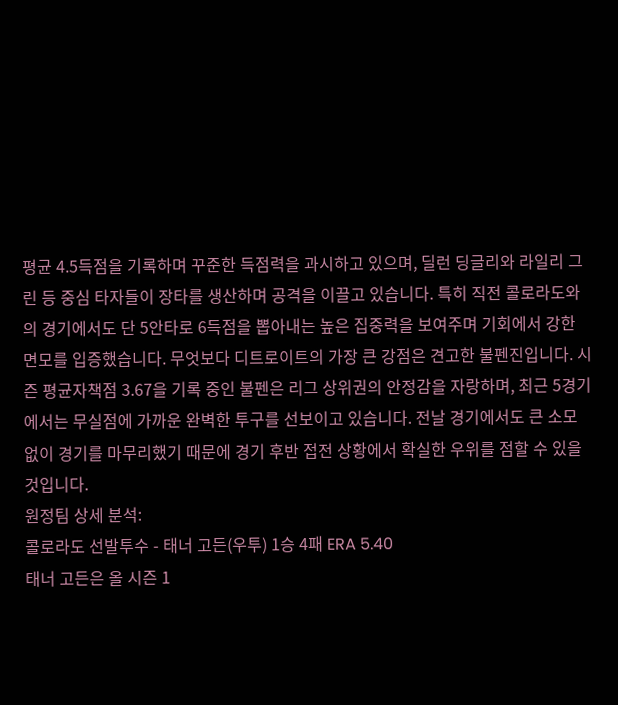평균 4.5득점을 기록하며 꾸준한 득점력을 과시하고 있으며, 딜런 딩글리와 라일리 그린 등 중심 타자들이 장타를 생산하며 공격을 이끌고 있습니다. 특히 직전 콜로라도와의 경기에서도 단 5안타로 6득점을 뽑아내는 높은 집중력을 보여주며 기회에서 강한 면모를 입증했습니다. 무엇보다 디트로이트의 가장 큰 강점은 견고한 불펜진입니다. 시즌 평균자책점 3.67을 기록 중인 불펜은 리그 상위권의 안정감을 자랑하며, 최근 5경기에서는 무실점에 가까운 완벽한 투구를 선보이고 있습니다. 전날 경기에서도 큰 소모 없이 경기를 마무리했기 때문에 경기 후반 접전 상황에서 확실한 우위를 점할 수 있을 것입니다.
원정팀 상세 분석:
콜로라도 선발투수 - 태너 고든(우투) 1승 4패 ERA 5.40
태너 고든은 올 시즌 1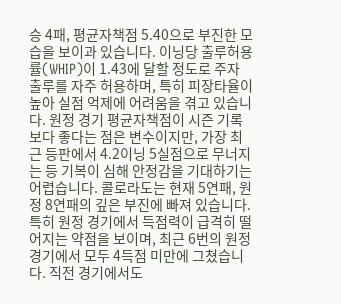승 4패, 평균자책점 5.40으로 부진한 모습을 보이과 있습니다. 이닝당 출루허용률(WHIP)이 1.43에 달할 정도로 주자 출루를 자주 허용하며, 특히 피장타율이 높아 실점 억제에 어려움을 겪고 있습니다. 원정 경기 평균자책점이 시즌 기록보다 좋다는 점은 변수이지만, 가장 최근 등판에서 4.2이닝 5실점으로 무너지는 등 기복이 심해 안정감을 기대하기는 어렵습니다. 콜로라도는 현재 5연패, 원정 8연패의 깊은 부진에 빠져 있습니다. 특히 원정 경기에서 득점력이 급격히 떨어지는 약점을 보이며, 최근 6번의 원정 경기에서 모두 4득점 미만에 그쳤습니다. 직전 경기에서도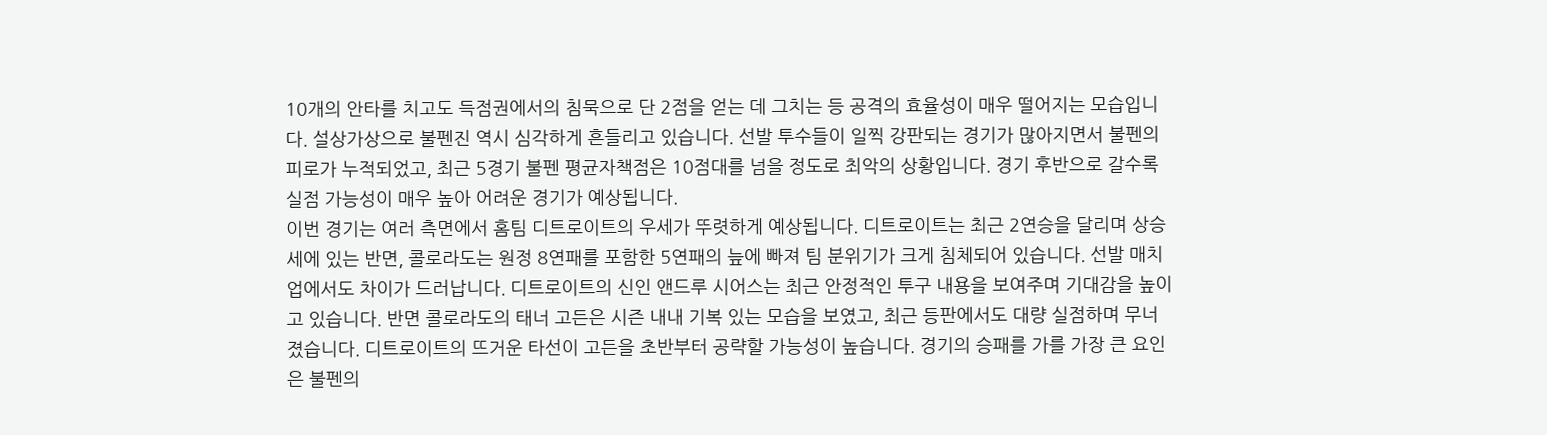10개의 안타를 치고도 득점권에서의 침묵으로 단 2점을 얻는 데 그치는 등 공격의 효율성이 매우 떨어지는 모습입니다. 설상가상으로 불펜진 역시 심각하게 흔들리고 있습니다. 선발 투수들이 일찍 강판되는 경기가 많아지면서 불펜의 피로가 누적되었고, 최근 5경기 불펜 평균자책점은 10점대를 넘을 정도로 최악의 상황입니다. 경기 후반으로 갈수록 실점 가능성이 매우 높아 어려운 경기가 예상됩니다.
이번 경기는 여러 측면에서 홈팀 디트로이트의 우세가 뚜렷하게 예상됩니다. 디트로이트는 최근 2연승을 달리며 상승세에 있는 반면, 콜로라도는 원정 8연패를 포함한 5연패의 늪에 빠져 팀 분위기가 크게 침체되어 있습니다. 선발 매치업에서도 차이가 드러납니다. 디트로이트의 신인 앤드루 시어스는 최근 안정적인 투구 내용을 보여주며 기대감을 높이고 있습니다. 반면 콜로라도의 태너 고든은 시즌 내내 기복 있는 모습을 보였고, 최근 등판에서도 대량 실점하며 무너졌습니다. 디트로이트의 뜨거운 타선이 고든을 초반부터 공략할 가능성이 높습니다. 경기의 승패를 가를 가장 큰 요인은 불펜의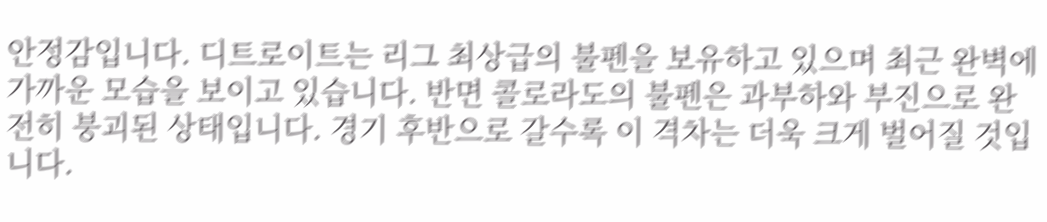안정감입니다. 디트로이트는 리그 최상급의 불펜을 보유하고 있으며 최근 완벽에 가까운 모습을 보이고 있습니다. 반면 콜로라도의 불펜은 과부하와 부진으로 완전히 붕괴된 상태입니다. 경기 후반으로 갈수록 이 격차는 더욱 크게 벌어질 것입니다.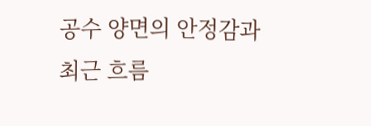공수 양면의 안정감과 최근 흐름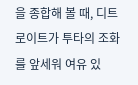을 종합해 볼 때, 디트로이트가 투타의 조화를 앞세워 여유 있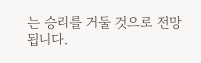는 승리를 거둘 것으로 전망됩니다.